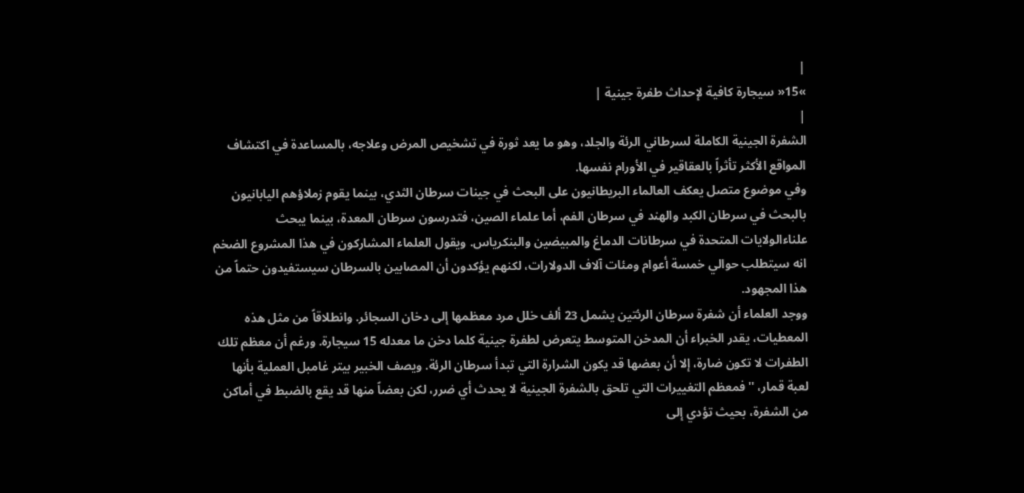|
»15« سيجارة كافية لإحداث طفرة جينية |
|
الشفرة الجينية الكاملة لسرطاني الرئة والجلد، وهو ما يعد ثورة في تشخيص المرض وعلاجه، بالمساعدة في اكتشاف المواقع الأكثر تأثراً بالعقاقير في الأورام نفسها.
وفي موضوع متصل يعكف العالماء البريطانيون على البحث في جينات سرطان الثدي، بينما يقوم زملاؤهم اليابانيون بالبحث في سرطان الكبد والهند في سرطان الفم، أما علماء الصين، فتدرسون سرطان المعدة، بينما يبحث علناءالولايات المتحدة في سرطانات الدماغ والمبيضين والبنكرياس. ويقول العلماء المشاركون في هذا المشروع الضخم انه سيتطلب حوالي خمسة أعوام ومئات آلاف الدولارات، لكنهم يؤكدون أن المصابين بالسرطان سيستفيدون حتماً من هذا المجهود.
ووجد العلماء أن شفرة سرطان الرئتين يشمل 23 ألف خلل مرد معظمها إلى دخان السجائر. وانطلاقاً من مثل هذه المعطيات، يقدر الخبراء أن المدخن المتوسط يتعرض لطفرة جينية كلما دخن ما معدله 15 سيجارة. ورغم أن معظم تلك الطفرات لا تكون ضارة، إلا أن بعضها قد يكون الشرارة التي تبدأ سرطان الرئة. ويصف الخبير بيتر غامبل العملية بأنها لعبة قمار، ''فمعظم التغييرات التي تلحق بالشفرة الجينية لا يحدث أي ضرر، لكن بعضاً منها قد يقع بالضبط في أماكن من الشفرة، بحيث تؤدي إلى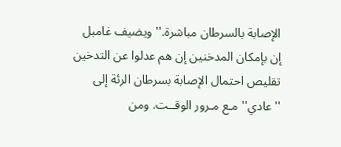الإصابة بالسرطان مباشرة.'' ويضيف غامبل إن بإمكان المدخنين إن هم عدلوا عن التدخين تقليص احتمال الإصابة بسرطان الرئة إلى ''عادي'' مـع مـرور الوقــت. ومن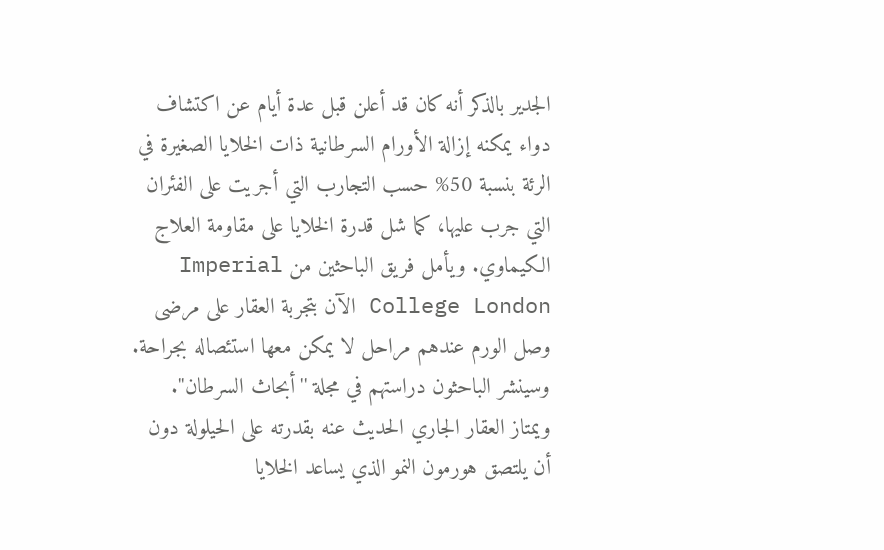الجدير بالذكر أنه كان قد أعلن قبل عدة أيام عن اكتشاف دواء يمكنه إزالة الأورام السرطانية ذات الخلايا الصغيرة في الرئة بنسبة 50% حسب التجارب التي أجريت على الفئران التي جرب عليها، كما شل قدرة الخلايا على مقاومة العلاج الكيماوي. ويأمل فريق الباحثين من Imperial College London الآن بتجربة العقار على مرضى وصل الورم عندهم مراحل لا يمكن معها استئصاله بجراحة. وسينشر الباحثون دراستهم في مجلة ''أبحاث السرطان''. ويمتاز العقار الجاري الحديث عنه بقدرته على الحيلولة دون أن يلتصق هورمون النمو الذي يساعد الخلايا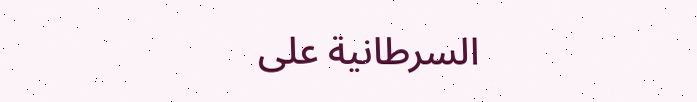السرطانية على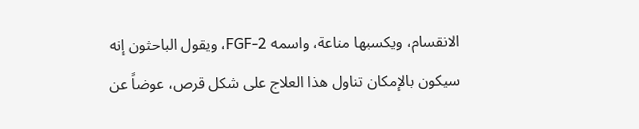الانقسام، ويكسبها مناعة، واسمه FGF-2، ويقول الباحثون إنه سيكون بالإمكان تناول هذا العلاج على شكل قرص، عوضاً عن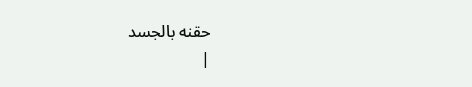حقنه بالجسد
|